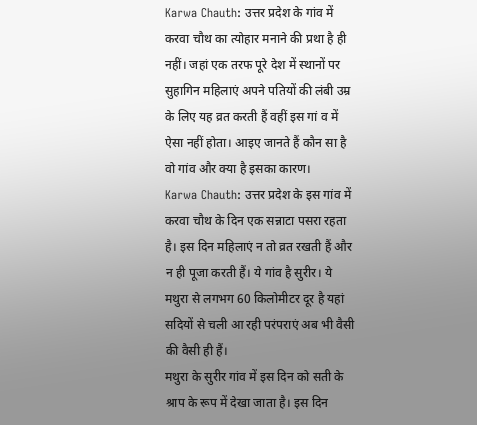Karwa Chauth: उत्तर प्रदेश के गांव में करवा चौथ का त्योहार मनाने की प्रथा है ही नहीं। जहां एक तरफ पूरे देश में स्थानों पर सुहागिन महिलाएं अपने पतियों की लंबी उम्र के लिए यह व्रत करती हैं वहीं इस गां व में ऐसा नहीं होता। आइए जानते हैं कौन सा है वो गांव और क्या है इसका कारण।
Karwa Chauth: उत्तर प्रदेश के इस गांव में करवा चौथ के दिन एक सन्नाटा पसरा रहता है। इस दिन महिलाएं न तो व्रत रखती हैं और न ही पूजा करती हैं। ये गांव है सुरीर। ये मथुरा से लगभग 60 किलोमीटर दूर है यहां सदियों से चली आ रही परंपराएं अब भी वैसी की वैसी ही हैं।
मथुरा के सुरीर गांव में इस दिन को सती के श्राप के रूप में देखा जाता है। इस दिन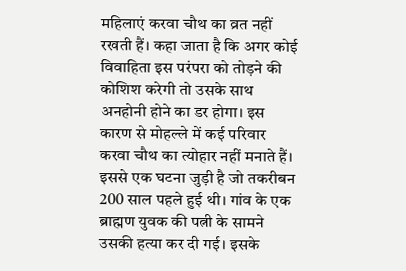महिलाएं करवा चौथ का व्रत नहीं रखती हैं। कहा जाता है कि अगर कोई विवाहिता इस परंपरा को तोड़ने की कोशिश करेगी तो उसके साथ अनहोनी होने का डर होगा। इस कारण से मोहल्ले में कई परिवार करवा चौथ का त्योहार नहीं मनाते हैं।
इससे एक घटना जुड़ी है जो तकरीबन 200 साल पहले हुई थी। गांव के एक ब्राह्मण युवक की पत्नी के सामने उसकी हत्या कर दी गई। इसके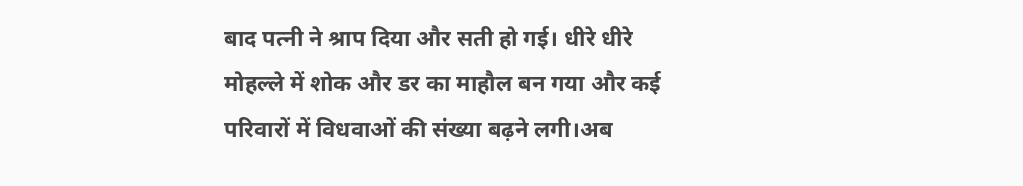बाद पत्नी ने श्राप दिया और सती हो गई। धीरे धीरे मोहल्ले में शोक और डर का माहौल बन गया और कई परिवारों में विधवाओं की संख्या बढ़ने लगी।अब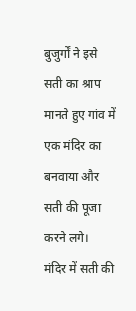बुजुर्गों ने इसे सती का श्राप मानते हुए गांव में एक मंदिर का बनवाया और सती की पूजा करने लगे।
मंदिर में सती की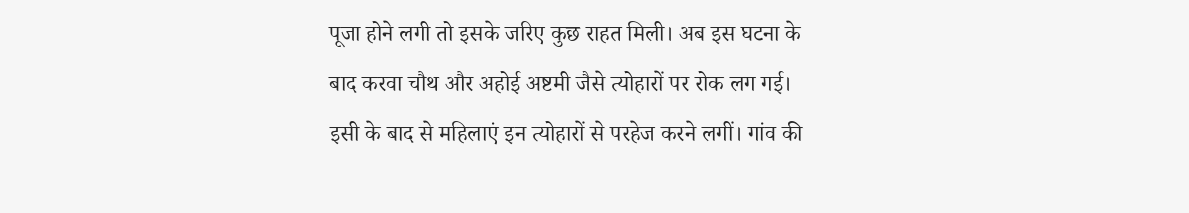पूजा होने लगी तो इसके जरिए कुछ राहत मिली। अब इस घटना के बाद करवा चौथ और अहोई अष्टमी जैसे त्योहारों पर रोक लग गई। इसी के बाद से महिलाएं इन त्योहारों से परहेज करने लगीं। गांव की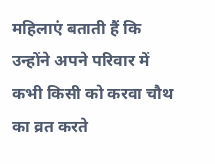महिलाएं बताती हैं कि उन्होंने अपने परिवार में कभी किसी को करवा चौथ का व्रत करते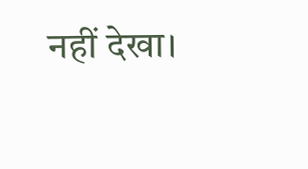नहीं देखा।